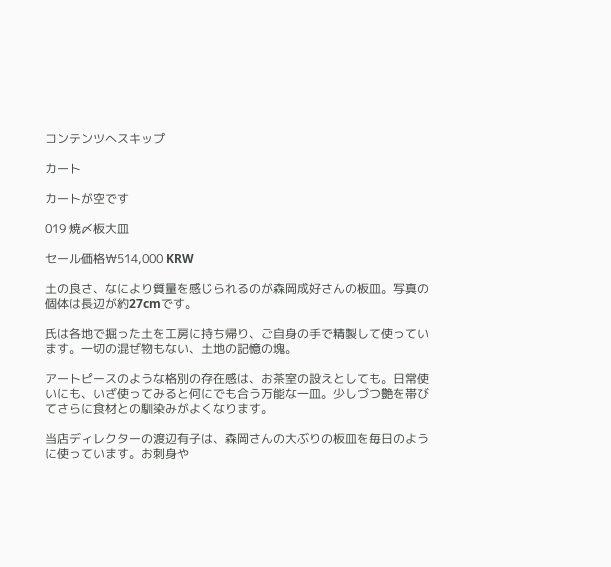コンテンツへスキップ

カート

カートが空です

019 焼〆板大皿

セール価格₩514,000 KRW

土の良さ、なにより質量を感じられるのが森岡成好さんの板皿。写真の個体は長辺が約27cmです。

氏は各地で掘った土を工房に持ち帰り、ご自身の手で精製して使っています。一切の混ぜ物もない、土地の記憶の塊。

アートピースのような格別の存在感は、お茶室の設えとしても。日常使いにも、いざ使ってみると何にでも合う万能な一皿。少しづつ艶を帯びてさらに食材との馴染みがよくなります。

当店ディレクターの渡辺有子は、森岡さんの大ぶりの板皿を毎日のように使っています。お刺身や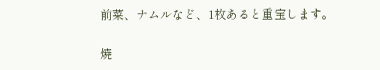前菜、ナムルなど、1枚あると重宝します。

焼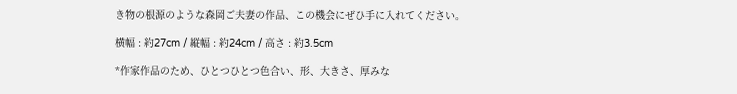き物の根源のような森岡ご夫妻の作品、この機会にぜひ手に入れてください。

横幅 : 約27cm / 縦幅 : 約24cm / 高さ : 約3.5cm

*作家作品のため、ひとつひとつ色合い、形、大きさ、厚みな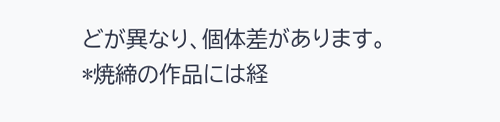どが異なり、個体差があります。
*焼締の作品には経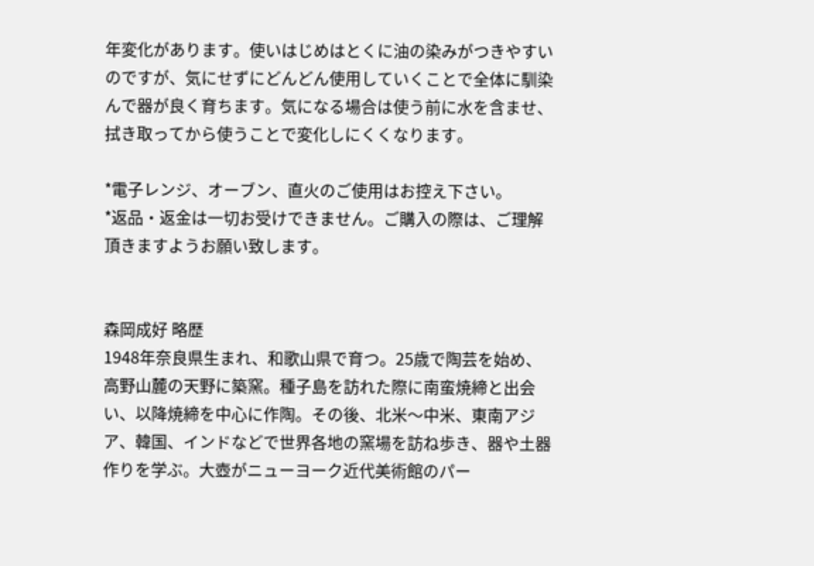年変化があります。使いはじめはとくに油の染みがつきやすいのですが、気にせずにどんどん使用していくことで全体に馴染んで器が良く育ちます。気になる場合は使う前に水を含ませ、拭き取ってから使うことで変化しにくくなります。

*電子レンジ、オーブン、直火のご使用はお控え下さい。
*返品・返金は一切お受けできません。ご購入の際は、ご理解頂きますようお願い致します。


森岡成好 略歴
1948年奈良県生まれ、和歌山県で育つ。25歳で陶芸を始め、高野山麓の天野に築窯。種子島を訪れた際に南蛮焼締と出会い、以降焼締を中心に作陶。その後、北米〜中米、東南アジア、韓国、インドなどで世界各地の窯場を訪ね歩き、器や土器作りを学ぶ。大壺がニューヨーク近代美術館のパー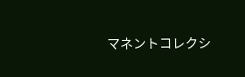マネントコレクシ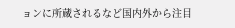ョンに所蔵されるなど国内外から注目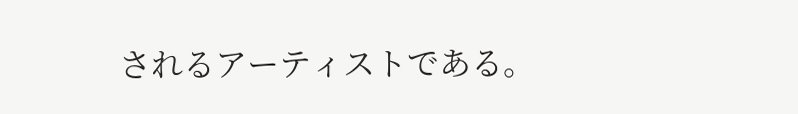されるアーティストである。